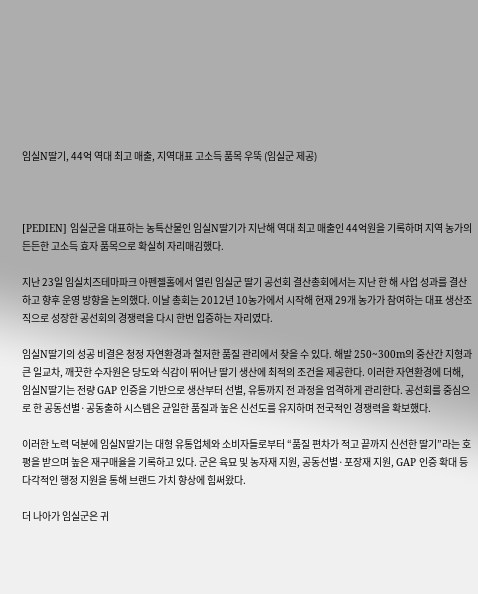임실N딸기, 44억 역대 최고 매출, 지역대표 고소득 품목 우뚝 (임실군 제공)



[PEDIEN] 임실군을 대표하는 농특산물인 임실N딸기가 지난해 역대 최고 매출인 44억원을 기록하며 지역 농가의 든든한 고소득 효자 품목으로 확실히 자리매김했다.

지난 23일 임실치즈테마파크 아펜젤홀에서 열린 임실군 딸기 공선회 결산총회에서는 지난 한 해 사업 성과를 결산하고 향후 운영 방향을 논의했다. 이날 총회는 2012년 10농가에서 시작해 현재 29개 농가가 참여하는 대표 생산조직으로 성장한 공선회의 경쟁력을 다시 한번 입증하는 자리였다.

임실N딸기의 성공 비결은 청정 자연환경과 철저한 품질 관리에서 찾을 수 있다. 해발 250~300m의 중산간 지형과 큰 일교차, 깨끗한 수자원은 당도와 식감이 뛰어난 딸기 생산에 최적의 조건을 제공한다. 이러한 자연환경에 더해, 임실N딸기는 전량 GAP 인증을 기반으로 생산부터 선별, 유통까지 전 과정을 엄격하게 관리한다. 공선회를 중심으로 한 공동선별·공동출하 시스템은 균일한 품질과 높은 신선도를 유지하며 전국적인 경쟁력을 확보했다.

이러한 노력 덕분에 임실N딸기는 대형 유통업체와 소비자들로부터 “품질 편차가 적고 끝까지 신선한 딸기”라는 호평을 받으며 높은 재구매율을 기록하고 있다. 군은 육묘 및 농자재 지원, 공동선별·포장재 지원, GAP 인증 확대 등 다각적인 행정 지원을 통해 브랜드 가치 향상에 힘써왔다.

더 나아가 임실군은 귀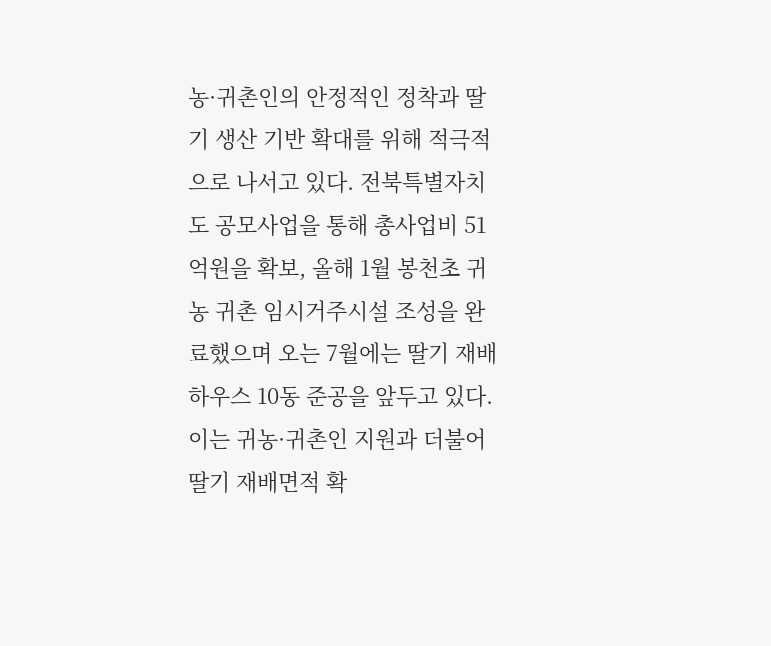농·귀촌인의 안정적인 정착과 딸기 생산 기반 확대를 위해 적극적으로 나서고 있다. 전북특별자치도 공모사업을 통해 총사업비 51억원을 확보, 올해 1월 봉천초 귀농 귀촌 임시거주시설 조성을 완료했으며 오는 7월에는 딸기 재배하우스 10동 준공을 앞두고 있다. 이는 귀농·귀촌인 지원과 더불어 딸기 재배면적 확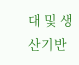대 및 생산기반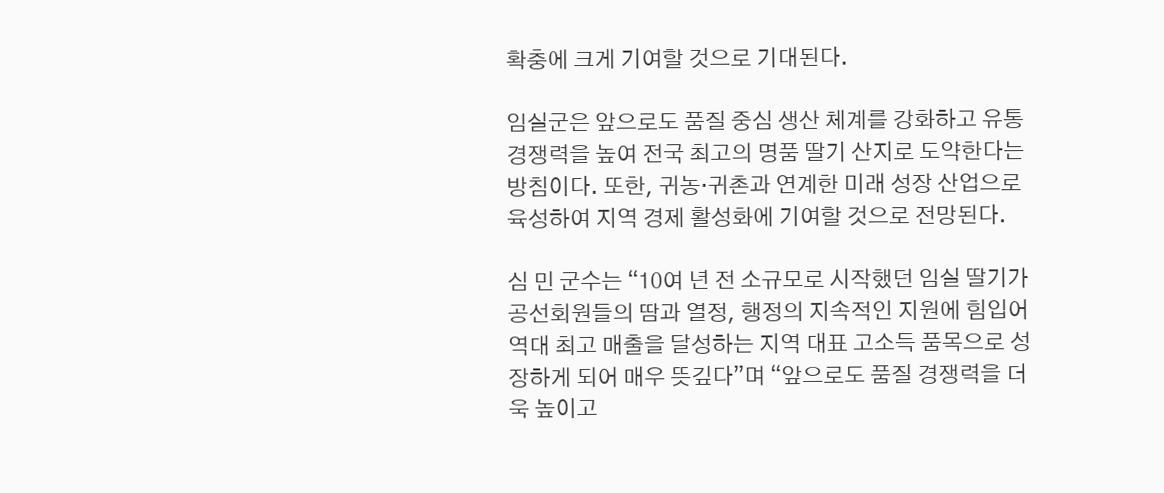확충에 크게 기여할 것으로 기대된다.

임실군은 앞으로도 품질 중심 생산 체계를 강화하고 유통 경쟁력을 높여 전국 최고의 명품 딸기 산지로 도약한다는 방침이다. 또한, 귀농·귀촌과 연계한 미래 성장 산업으로 육성하여 지역 경제 활성화에 기여할 것으로 전망된다.

심 민 군수는 “10여 년 전 소규모로 시작했던 임실 딸기가 공선회원들의 땀과 열정, 행정의 지속적인 지원에 힘입어 역대 최고 매출을 달성하는 지역 대표 고소득 품목으로 성장하게 되어 매우 뜻깊다”며 “앞으로도 품질 경쟁력을 더욱 높이고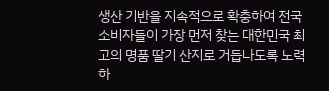생산 기반을 지속적으로 확충하여 전국 소비자들이 가장 먼저 찾는 대한민국 최고의 명품 딸기 산지로 거듭나도록 노력하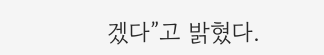겠다”고 밝혔다.